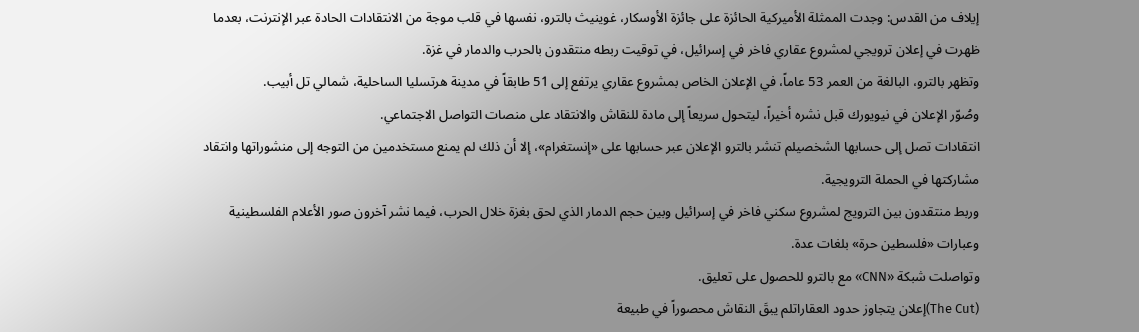إيلاف من القدس: وجدت الممثلة الأميركية الحائزة على جائزة الأوسكار، غوينيث بالترو، نفسها في قلب موجة من الانتقادات الحادة عبر الإنترنت، بعدما ظهرت في إعلان ترويجي لمشروع عقاري فاخر في إسرائيل، في توقيت ربطه منتقدون بالحرب والدمار في غزة.
وتظهر بالترو، البالغة من العمر 53 عاماً، في الإعلان الخاص بمشروع عقاري يرتفع إلى 51 طابقاً في مدينة هرتسليا الساحلية، شمالي تل أبيب.
وصُوّر الإعلان في نيويورك قبل نشره أخيراً، ليتحول سريعاً إلى مادة للنقاش والانتقاد على منصات التواصل الاجتماعي.
انتقادات تصل إلى حسابها الشخصيلم تنشر بالترو الإعلان عبر حسابها على «إنستغرام»، إلا أن ذلك لم يمنع مستخدمين من التوجه إلى منشوراتها وانتقاد مشاركتها في الحملة الترويجية.
وربط منتقدون بين الترويج لمشروع سكني فاخر في إسرائيل وبين حجم الدمار الذي لحق بغزة خلال الحرب، فيما نشر آخرون صور الأعلام الفلسطينية وعبارات «فلسطين حرة» بلغات عدة.
وتواصلت شبكة «CNN» مع بالترو للحصول على تعليق.
(The Cut)إعلان يتجاوز حدود العقاراتلم يبقَ النقاش محصوراً في طبيعة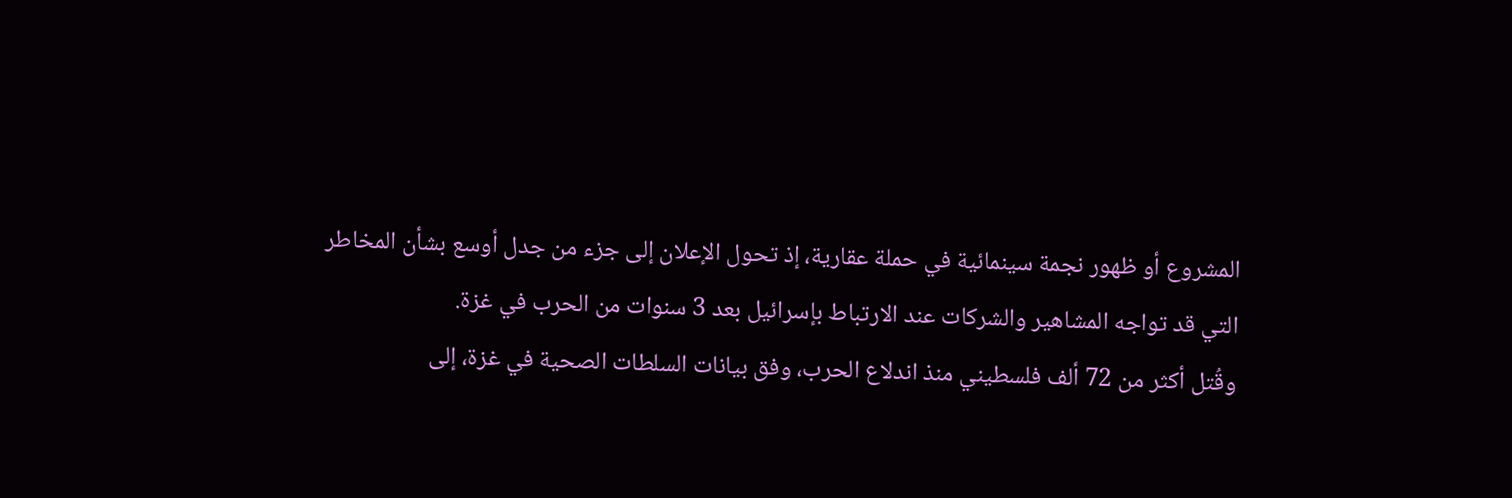المشروع أو ظهور نجمة سينمائية في حملة عقارية، إذ تحول الإعلان إلى جزء من جدل أوسع بشأن المخاطر التي قد تواجه المشاهير والشركات عند الارتباط بإسرائيل بعد 3 سنوات من الحرب في غزة.
وقُتل أكثر من 72 ألف فلسطيني منذ اندلاع الحرب، وفق بيانات السلطات الصحية في غزة، إلى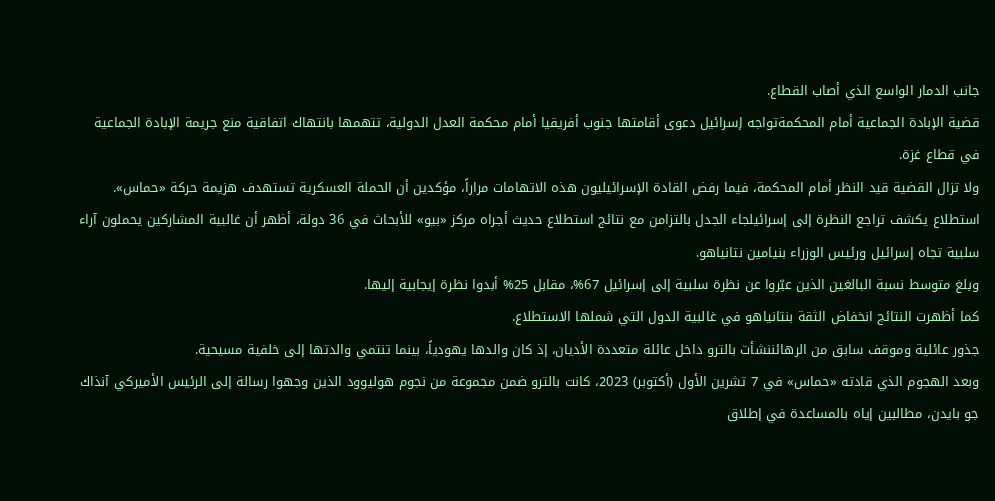جانب الدمار الواسع الذي أصاب القطاع.
قضية الإبادة الجماعية أمام المحكمةتواجه إسرائيل دعوى أقامتها جنوب أفريقيا أمام محكمة العدل الدولية، تتهمها بانتهاك اتفاقية منع جريمة الإبادة الجماعية في قطاع غزة.
ولا تزال القضية قيد النظر أمام المحكمة، فيما رفض القادة الإسرائيليون هذه الاتهامات مراراً، مؤكدين أن الحملة العسكرية تستهدف هزيمة حركة «حماس».
استطلاع يكشف تراجع النظرة إلى إسرائيلجاء الجدل بالتزامن مع نتائج استطلاع حديث أجراه مركز «بيو» للأبحاث في 36 دولة، أظهر أن غالبية المشاركين يحملون آراء سلبية تجاه إسرائيل ورئيس الوزراء بنيامين نتانياهو.
وبلغ متوسط نسبة البالغين الذين عبّروا عن نظرة سلبية إلى إسرائيل 67%، مقابل 25% أبدوا نظرة إيجابية إليها.
كما أظهرت النتائج انخفاض الثقة بنتانياهو في غالبية الدول التي شملها الاستطلاع.
جذور عائلية وموقف سابق من الرهائننشأت بالترو داخل عائلة متعددة الأديان، إذ كان والدها يهودياً، بينما تنتمي والدتها إلى خلفية مسيحية.
وبعد الهجوم الذي قادته «حماس» في 7 تشرين الأول (أكتوبر) 2023، كانت بالترو ضمن مجموعة من نجوم هوليوود الذين وجهوا رسالة إلى الرئيس الأميركي آنذاك جو بايدن، مطالبين إياه بالمساعدة في إطلاق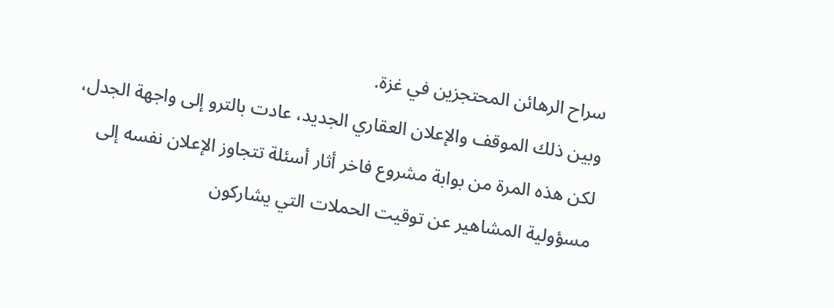سراح الرهائن المحتجزين في غزة.
وبين ذلك الموقف والإعلان العقاري الجديد، عادت بالترو إلى واجهة الجدل، لكن هذه المرة من بوابة مشروع فاخر أثار أسئلة تتجاوز الإعلان نفسه إلى مسؤولية المشاهير عن توقيت الحملات التي يشاركون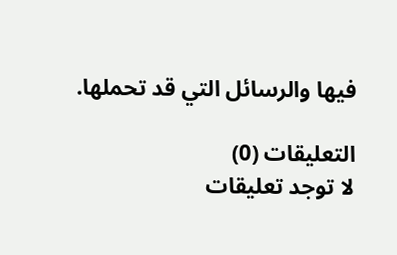فيها والرسائل التي قد تحملها.

التعليقات (0)
لا توجد تعليقات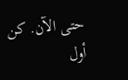حتى الآن. كن أول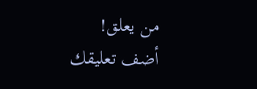من يعلق!
أضف تعليقك